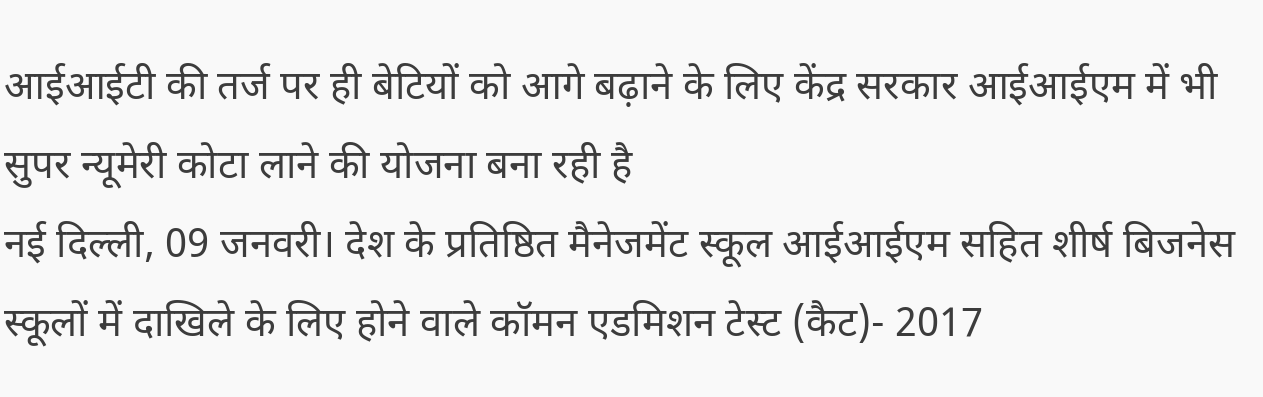आईआईटी की तर्ज पर ही बेटियों को आगे बढ़ाने के लिए केंद्र सरकार आईआईएम में भी सुपर न्यूमेरी कोटा लाने की योजना बना रही है
नई दिल्ली, 09 जनवरी। देश के प्रतिष्ठित मैनेजमेंट स्कूल आईआईएम सहित शीर्ष बिजनेस स्कूलों में दाखिले के लिए होने वाले कॉमन एडमिशन टेस्ट (कैट)- 2017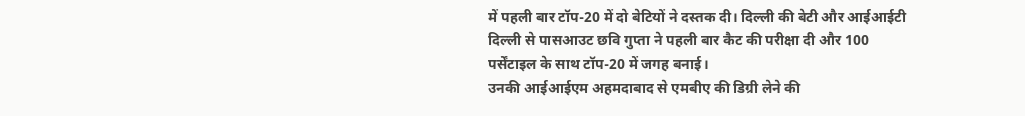में पहली बार टॉप-20 में दो बेटियों ने दस्तक दी। दिल्ली की बेटी और आईआईटी दिल्ली से पासआउट छवि गुप्ता ने पहली बार कैट की परीक्षा दी और 100 पर्सेंटाइल के साथ टॉप-20 में जगह बनाई।
उनकी आईआईएम अहमदाबाद से एमबीए की डिग्री लेने की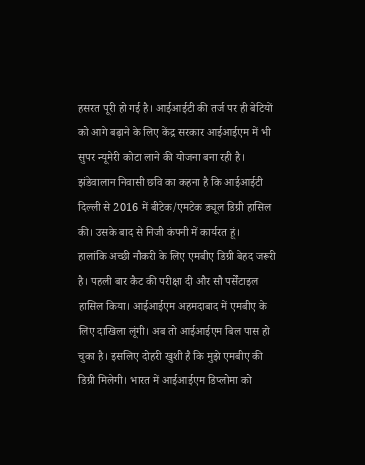हसरत पूरी हो गई है। आईआईटी की तर्ज पर ही बेटियों को आगे बढ़ाने के लिए केंद्र सरकार आईआईएम में भी सुपर न्यूमेरी कोटा लाने की योजना बना रही है। झंडेवालान निवासी छवि का कहना है कि आईआईटी दिल्ली से 2016 में बीटेक/एमटेक ड्यूल डिग्री हासिल की। उसके बाद से निजी कंपनी में कार्यरत हूं।
हालांकि अच्छी नौकरी के लिए एमबीए डिग्री बेहद जरूरी है। पहली बार कैट की परीक्षा दी और सौ पर्सेंटाइल हासिल किया। आईआईएम अहमदाबाद में एमबीए के लिए दाखिला लूंगी। अब तो आईआईएम बिल पास हो चुका है। इसलिए दोहरी खुशी है कि मुझे एमबीए की डिग्री मिलेगी। भारत में आईआईएम डिप्लोमा को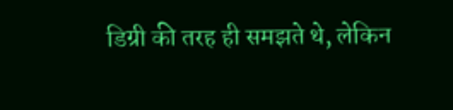डिग्री की तरह ही समझते थे, लेकिन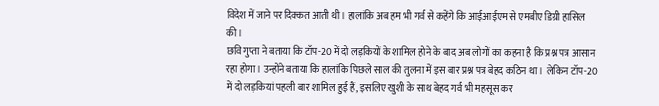विदेश में जाने पर दिक्कत आती थी। हालांकि अब हम भी गर्व से कहेंगे कि आईआईएम से एमबीए डिग्री हासिल की।
छवि गुप्ता ने बताया कि टॉप-20 में दो लड़कियों के शामिल होने के बाद अब लोगों का कहना है कि प्रश्न पत्र आसान रहा होगा। उन्होंने बताया कि हालांकि पिछले साल की तुलना में इस बार प्रश्न पत्र बेहद कठिन था। लेकिन टॉप-20 में दो लड़कियां पहली बार शामिल हुई हैं, इसलिए खुशी के साथ बेहद गर्व भी महसूस कर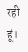रही हूं।